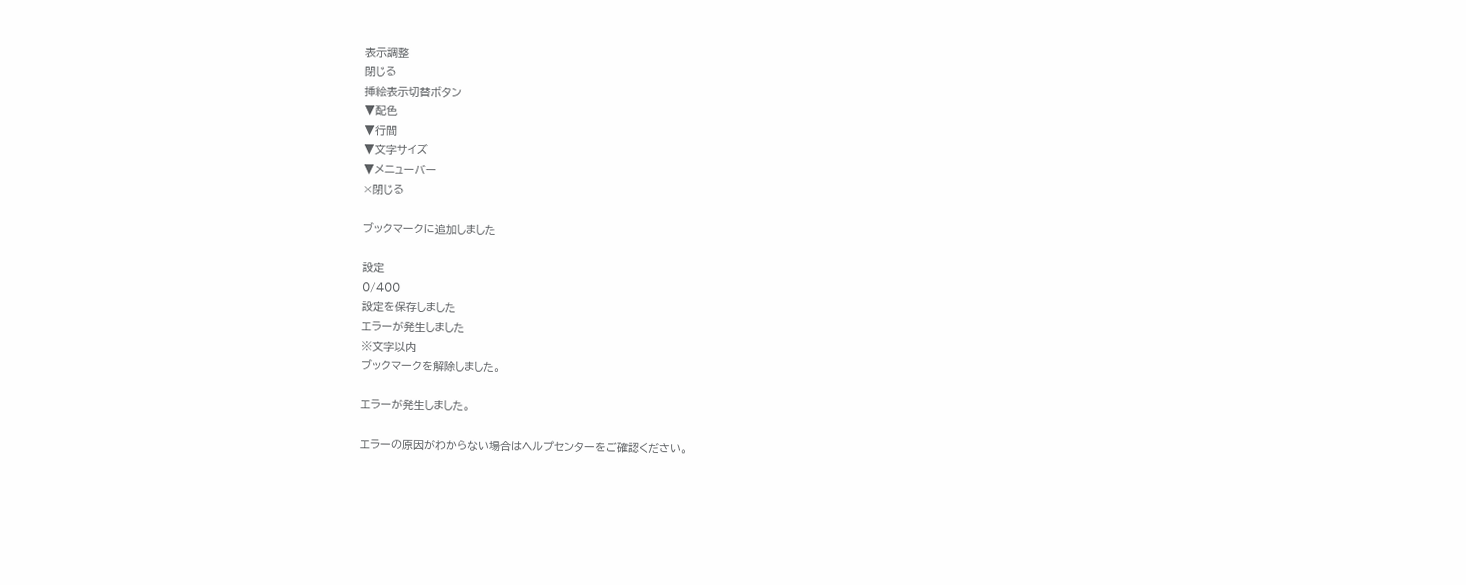表示調整
閉じる
挿絵表示切替ボタン
▼配色
▼行間
▼文字サイズ
▼メニューバー
×閉じる

ブックマークに追加しました

設定
0/400
設定を保存しました
エラーが発生しました
※文字以内
ブックマークを解除しました。

エラーが発生しました。

エラーの原因がわからない場合はヘルプセンターをご確認ください。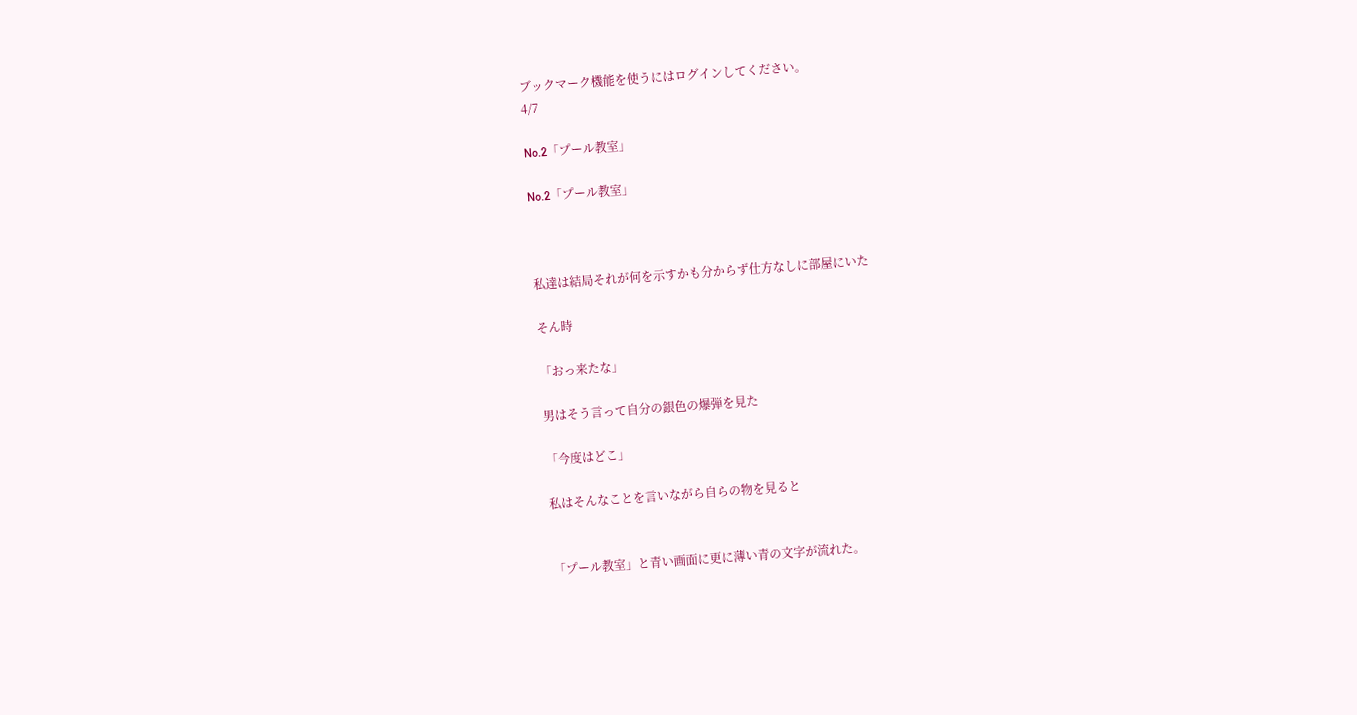ブックマーク機能を使うにはログインしてください。
4/7

No.2「プール教室」

No.2「プール教室」



私達は結局それが何を示すかも分からず仕方なしに部屋にいた

そん時

「おっ来たな」

男はそう言って自分の銀色の爆弾を見た

「今度はどこ」

私はそんなことを言いながら自らの物を見ると


「プール教室」と青い画面に更に薄い青の文字が流れた。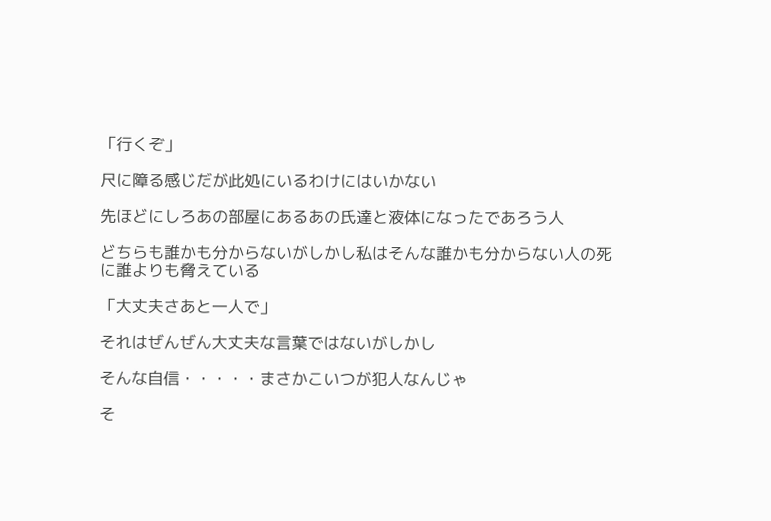「行くぞ」

尺に障る感じだが此処にいるわけにはいかない

先ほどにしろあの部屋にあるあの氏達と液体になったであろう人

どちらも誰かも分からないがしかし私はそんな誰かも分からない人の死に誰よりも脅えている

「大丈夫さあと一人で」

それはぜんぜん大丈夫な言葉ではないがしかし

そんな自信・・・・・まさかこいつが犯人なんじゃ

そ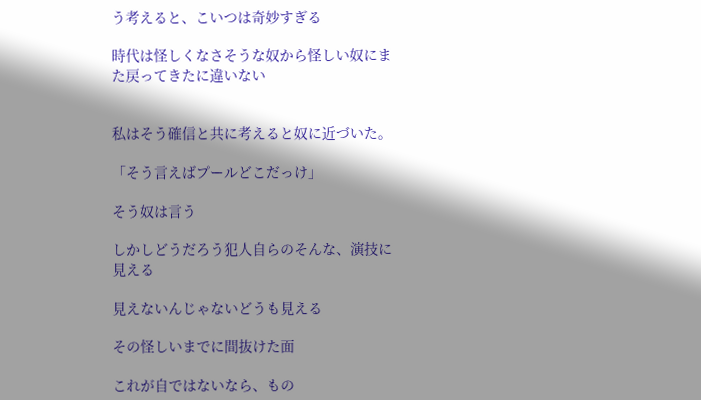う考えると、こいつは奇妙すぎる

時代は怪しくなさそうな奴から怪しい奴にまた戻ってきたに違いない


私はそう確信と共に考えると奴に近づいた。

「そう言えばプールどこだっけ」

そう奴は言う

しかしどうだろう犯人自らのそんな、演技に見える

見えないんじゃないどうも見える

その怪しいまでに間抜けた面

これが自ではないなら、もの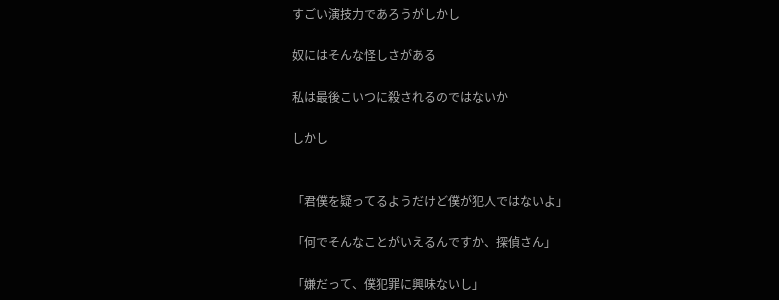すごい演技力であろうがしかし

奴にはそんな怪しさがある

私は最後こいつに殺されるのではないか

しかし


「君僕を疑ってるようだけど僕が犯人ではないよ」

「何でそんなことがいえるんですか、探偵さん」

「嫌だって、僕犯罪に興味ないし」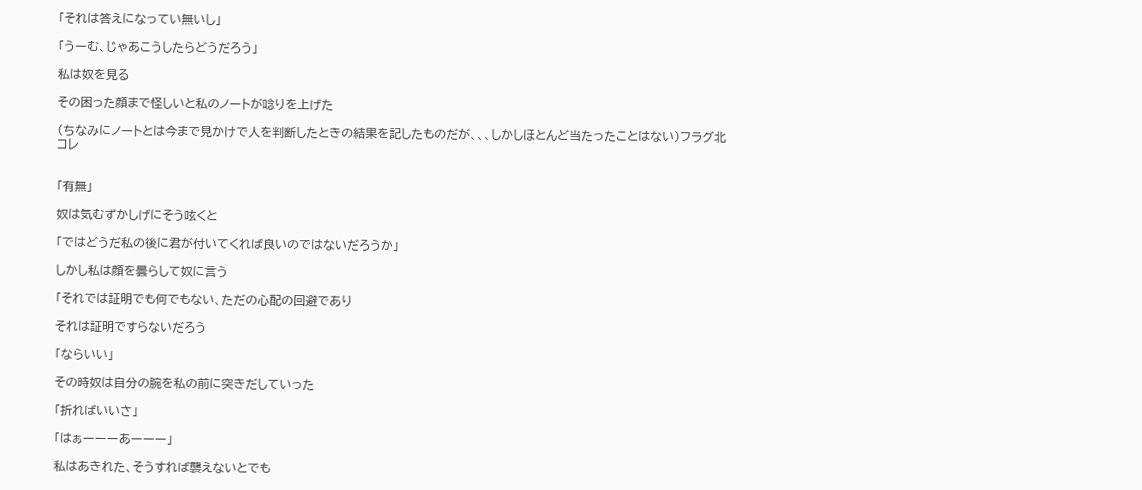「それは答えになってい無いし」

「うーむ、じゃあこうしたらどうだろう」

私は奴を見る

その困った顔まで怪しいと私のノートが唸りを上げた

(ちなみにノートとは今まで見かけで人を判断したときの結果を記したものだが、、、しかしほとんど当たったことはない)フラグ北コレ


「有無」

奴は気むずかしげにそう呟くと

「ではどうだ私の後に君が付いてくれば良いのではないだろうか」

しかし私は顔を曇らして奴に言う

「それでは証明でも何でもない、ただの心配の回避であり

それは証明ですらないだろう

「ならいい」

その時奴は自分の腕を私の前に突きだしていった

「折ればいいさ」

「はぁーーーあーーー」

私はあきれた、そうすれば襲えないとでも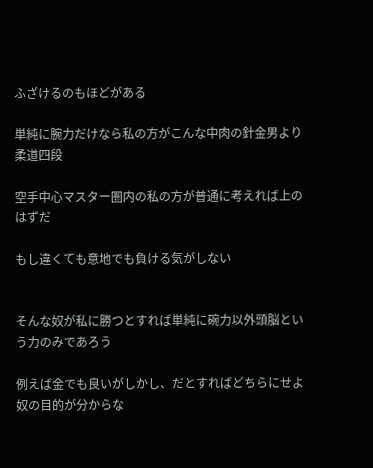ふざけるのもほどがある

単純に腕力だけなら私の方がこんな中肉の針金男より柔道四段

空手中心マスター圏内の私の方が普通に考えれば上のはずだ

もし違くても意地でも負ける気がしない


そんな奴が私に勝つとすれば単純に碗力以外頭脳という力のみであろう

例えば金でも良いがしかし、だとすればどちらにせよ奴の目的が分からな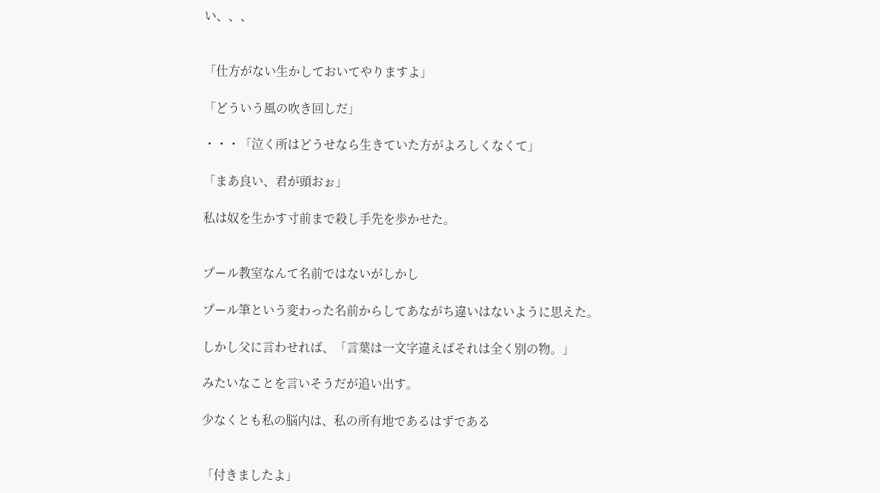い、、、


「仕方がない生かしておいてやりますよ」

「どういう風の吹き回しだ」

・・・「泣く所はどうせなら生きていた方がよろしくなくて」

「まあ良い、君が頭おぉ」

私は奴を生かす寸前まで殺し手先を歩かせた。


プール教室なんて名前ではないがしかし

プール筆という変わった名前からしてあながち違いはないように思えた。

しかし父に言わせれば、「言葉は一文字違えばそれは全く別の物。」

みたいなことを言いそうだが追い出す。

少なくとも私の脳内は、私の所有地であるはずである


「付きましたよ」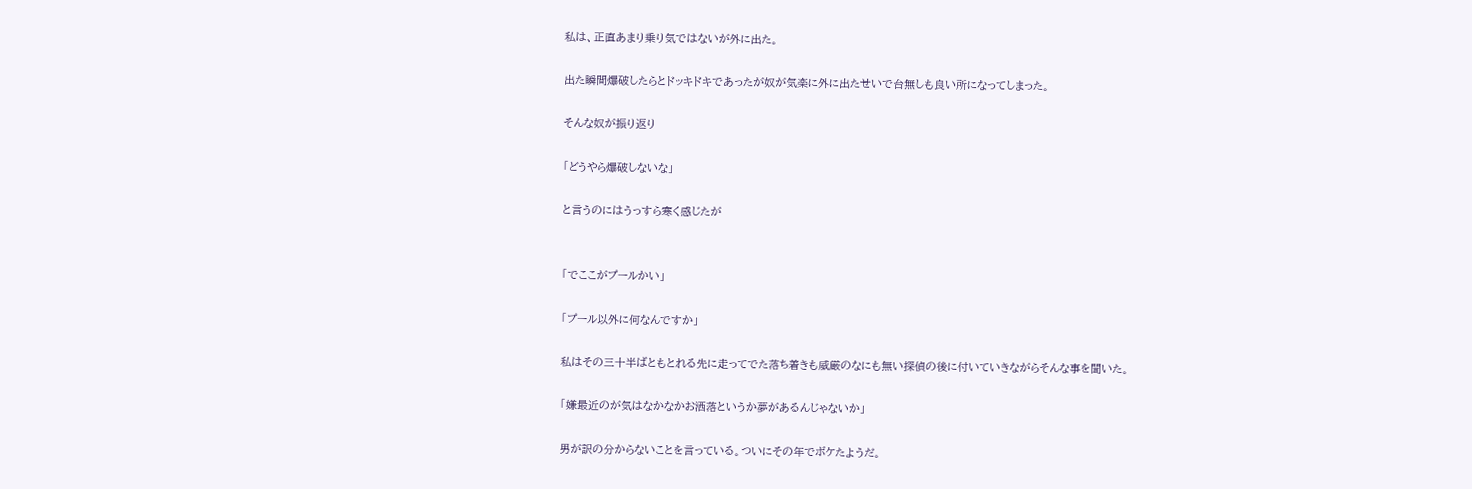私は、正直あまり乗り気ではないが外に出た。

出た瞬間爆破したらとドッキドキであったが奴が気楽に外に出たせいで台無しも良い所になってしまった。

そんな奴が振り返り

「どうやら爆破しないな」

と言うのにはうっすら寒く感じたが


「でここがプールかい」

「プール以外に何なんですか」

私はその三十半ばともとれる先に走ってでた落ち着きも威厳のなにも無い探偵の後に付いていきながらそんな事を聞いた。

「嫌最近のが気はなかなかお洒落というか夢があるんじゃないか」

男が訳の分からないことを言っている。ついにその年でボケたようだ。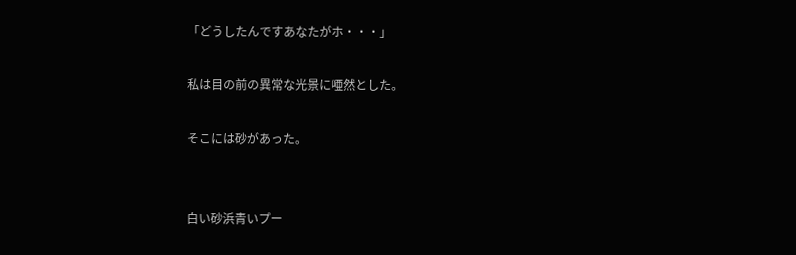「どうしたんですあなたがホ・・・」

私は目の前の異常な光景に唖然とした。

そこには砂があった。


白い砂浜青いプー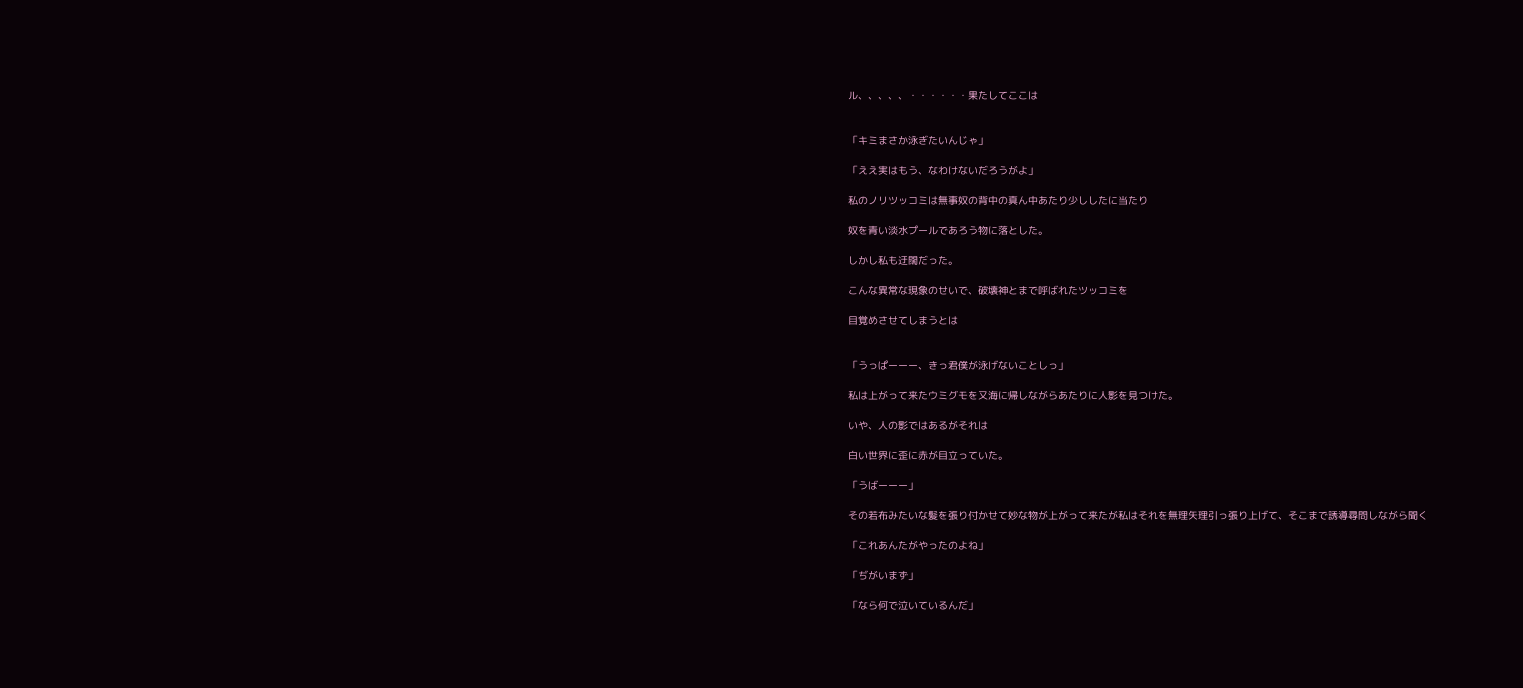ル、、、、、・・・・・・果たしてここは


「キミまさか泳ぎたいんじゃ」

「ええ実はもう、なわけないだろうがよ」

私のノリツッコミは無事奴の背中の真ん中あたり少ししたに当たり

奴を青い淡水プールであろう物に落とした。

しかし私も迂闊だった。

こんな異常な現象のせいで、破壊神とまで呼ばれたツッコミを

目覚めさせてしまうとは


「うっぱーーー、きっ君僕が泳げないことしっ」

私は上がって来たウミグモを又海に帰しながらあたりに人影を見つけた。

いや、人の影ではあるがそれは

白い世界に歪に赤が目立っていた。

「うばーーー」

その若布みたいな髪を張り付かせて妙な物が上がって来たが私はそれを無理矢理引っ張り上げて、そこまで誘導尋問しながら聞く

「これあんたがやったのよね」

「ぢがいまず」

「なら何で泣いているんだ」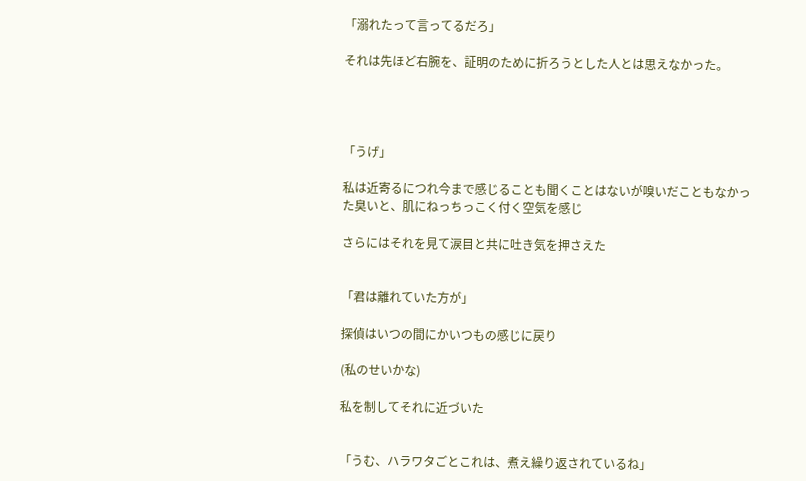「溺れたって言ってるだろ」

それは先ほど右腕を、証明のために折ろうとした人とは思えなかった。




「うげ」

私は近寄るにつれ今まで感じることも聞くことはないが嗅いだこともなかった臭いと、肌にねっちっこく付く空気を感じ

さらにはそれを見て涙目と共に吐き気を押さえた


「君は離れていた方が」

探偵はいつの間にかいつもの感じに戻り

(私のせいかな)

私を制してそれに近づいた


「うむ、ハラワタごとこれは、煮え繰り返されているね」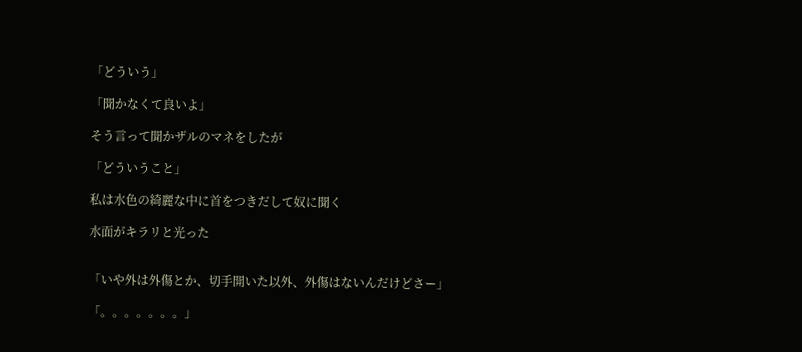「どういう」

「聞かなくて良いよ」

そう言って聞かザルのマネをしたが

「どういうこと」

私は水色の綺麗な中に首をつきだして奴に聞く

水面がキラリと光った


「いや外は外傷とか、切手開いた以外、外傷はないんだけどさー」

「。。。。。。。」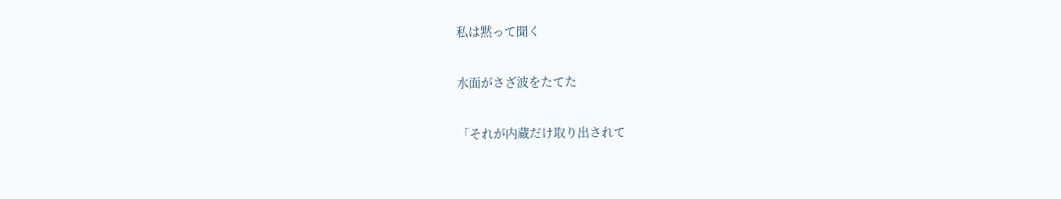私は黙って聞く

水面がさざ波をたてた

「それが内蔵だけ取り出されて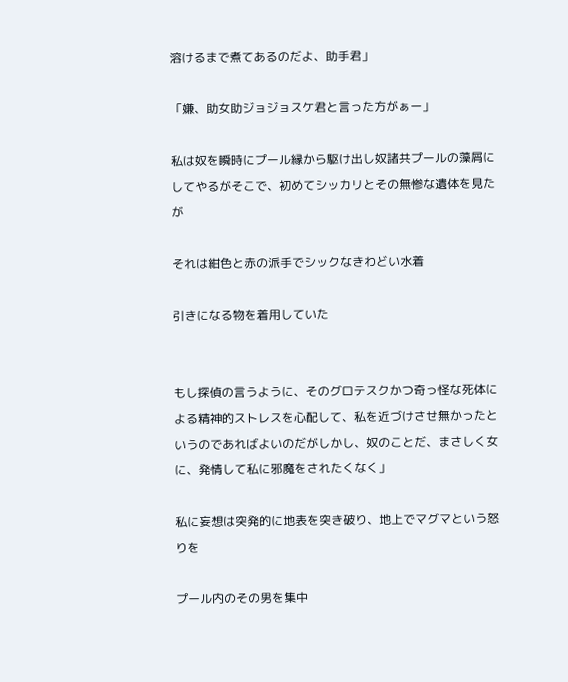溶けるまで煮てあるのだよ、助手君」

「嫌、助女助ジョジョスケ君と言った方がぁー」

私は奴を瞬時にプール縁から駆け出し奴諸共プールの藻屑にしてやるがそこで、初めてシッカリとその無惨な遺体を見たが

それは紺色と赤の派手でシックなきわどい水着

引きになる物を着用していた


もし探偵の言うように、そのグロテスクかつ奇っ怪な死体による精神的ストレスを心配して、私を近づけさせ無かったというのであればよいのだがしかし、奴のことだ、まさしく女に、発情して私に邪魔をされたくなく」

私に妄想は突発的に地表を突き破り、地上でマグマという怒りを

プール内のその男を集中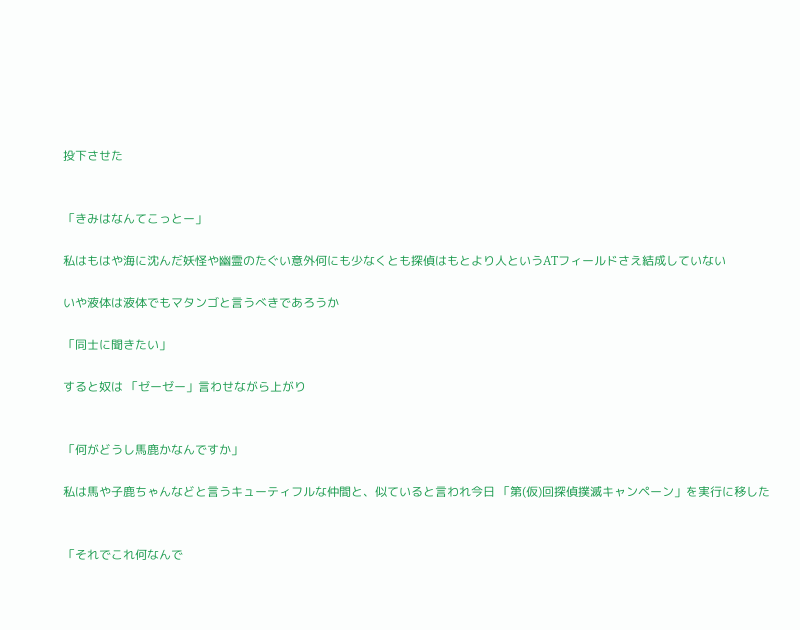投下させた


「きみはなんてこっとー」

私はもはや海に沈んだ妖怪や幽霊のたぐい意外何にも少なくとも探偵はもとより人というATフィールドさえ結成していない

いや液体は液体でもマタンゴと言うべきであろうか

「同士に聞きたい」

すると奴は 「ゼーゼー」言わせながら上がり


「何がどうし馬鹿かなんですか」

私は馬や子鹿ちゃんなどと言うキューティフルな仲間と、似ていると言われ今日 「第(仮)回探偵撲滅キャンペーン」を実行に移した


「それでこれ何なんで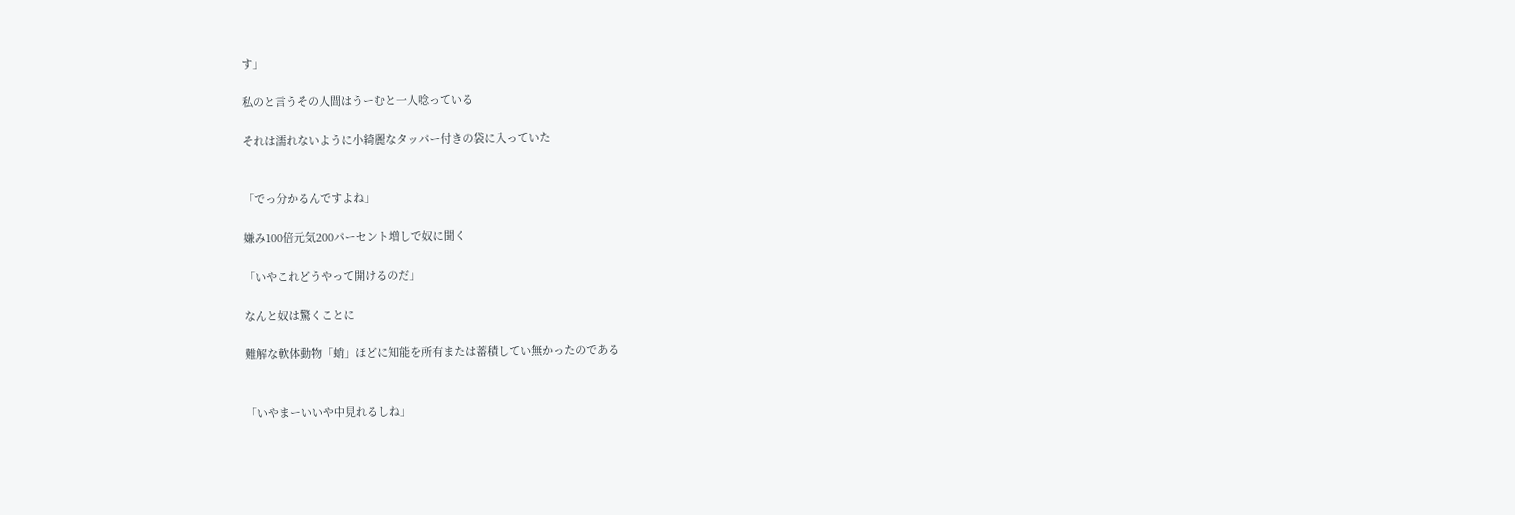す」

私のと言うその人間はうーむと一人唸っている

それは濡れないように小綺麗なタッパー付きの袋に入っていた


「でっ分かるんですよね」

嫌み100倍元気200パーセント増しで奴に聞く

「いやこれどうやって開けるのだ」

なんと奴は驚くことに

難解な軟体動物「蛸」ほどに知能を所有または蓄積してい無かったのである


「いやまーいいや中見れるしね」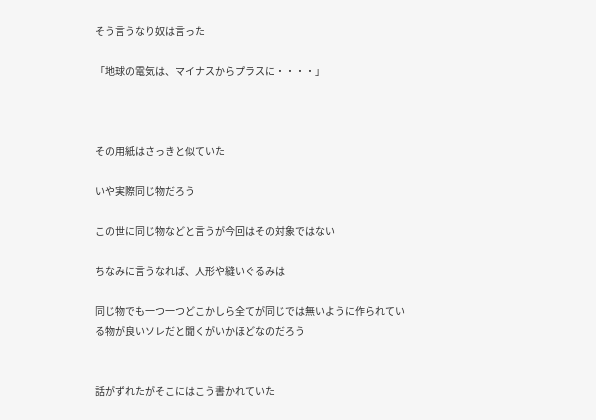そう言うなり奴は言った

「地球の電気は、マイナスからプラスに・・・・」



その用紙はさっきと似ていた

いや実際同じ物だろう

この世に同じ物などと言うが今回はその対象ではない

ちなみに言うなれば、人形や縫いぐるみは

同じ物でも一つ一つどこかしら全てが同じでは無いように作られている物が良いソレだと聞くがいかほどなのだろう


話がずれたがそこにはこう書かれていた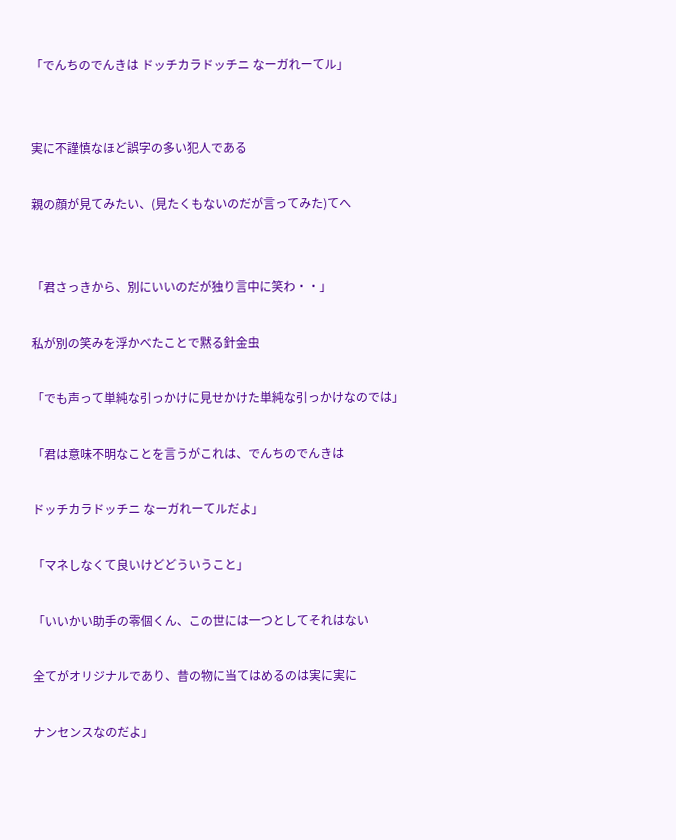「でんちのでんきは ドッチカラドッチニ なーガれーてル」


実に不謹慎なほど誤字の多い犯人である

親の顔が見てみたい、(見たくもないのだが言ってみた)てへ


「君さっきから、別にいいのだが独り言中に笑わ・・」

私が別の笑みを浮かべたことで黙る針金虫

「でも声って単純な引っかけに見せかけた単純な引っかけなのでは」

「君は意味不明なことを言うがこれは、でんちのでんきは

ドッチカラドッチニ なーガれーてルだよ」

「マネしなくて良いけどどういうこと」

「いいかい助手の零個くん、この世には一つとしてそれはない

全てがオリジナルであり、昔の物に当てはめるのは実に実に

ナンセンスなのだよ」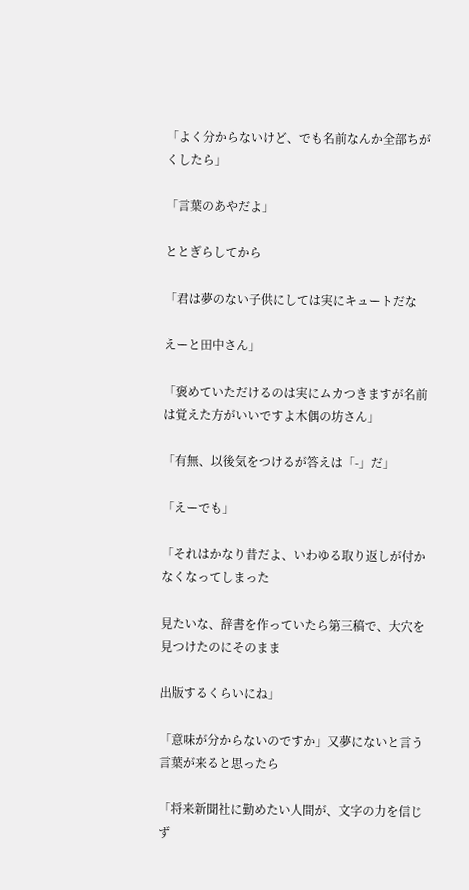「よく分からないけど、でも名前なんか全部ちがくしたら」

「言葉のあやだよ」

ととぎらしてから

「君は夢のない子供にしては実にキュートだな

えーと田中さん」

「褒めていただけるのは実にムカつきますが名前は覚えた方がいいですよ木偶の坊さん」

「有無、以後気をつけるが答えは「-」だ」

「えーでも」

「それはかなり昔だよ、いわゆる取り返しが付かなくなってしまった

見たいな、辞書を作っていたら第三稿で、大穴を見つけたのにそのまま

出版するくらいにね」

「意味が分からないのですか」又夢にないと言う言葉が来ると思ったら

「将来新聞社に勤めたい人間が、文字の力を信じず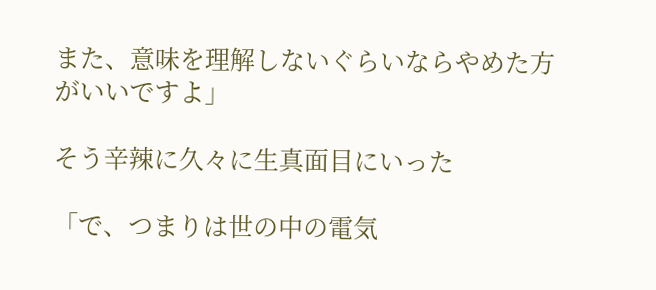また、意味を理解しないぐらいならやめた方がいいですよ」

そう辛辣に久々に生真面目にいった

「で、つまりは世の中の電気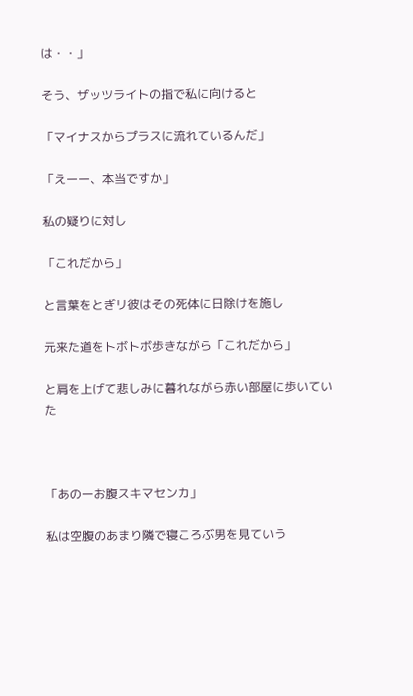は・・」

そう、ザッツライトの指で私に向けると

「マイナスからプラスに流れているんだ」

「えーー、本当ですか」

私の疑りに対し

「これだから」

と言葉をとぎリ彼はその死体に日除けを施し

元来た道をトボトボ歩きながら「これだから」

と肩を上げて悲しみに暮れながら赤い部屋に歩いていた



「あのーお腹スキマセンカ」

私は空腹のあまり隣で寝ころぶ男を見ていう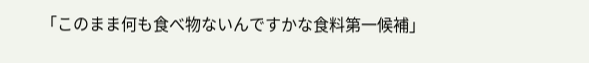「このまま何も食べ物ないんですかな食料第一候補」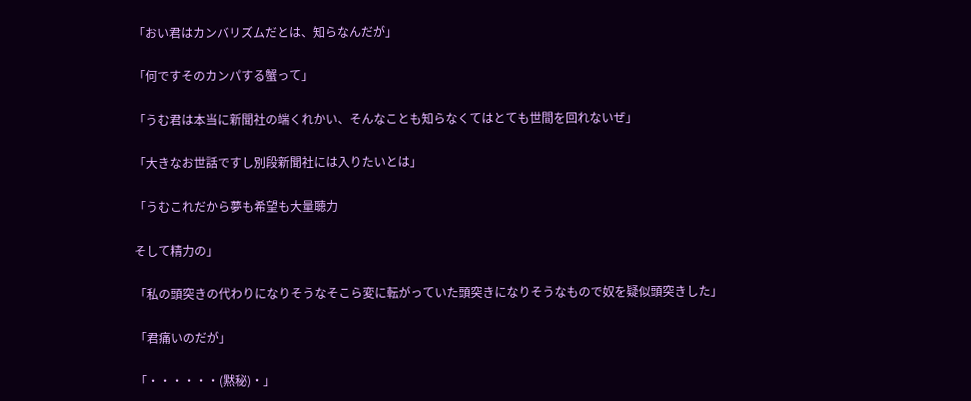「おい君はカンバリズムだとは、知らなんだが」

「何ですそのカンパする蟹って」

「うむ君は本当に新聞社の端くれかい、そんなことも知らなくてはとても世間を回れないぜ」

「大きなお世話ですし別段新聞社には入りたいとは」

「うむこれだから夢も希望も大量聴力

そして精力の」

「私の頭突きの代わりになりそうなそこら変に転がっていた頭突きになりそうなもので奴を疑似頭突きした」

「君痛いのだが」

「・・・・・・(黙秘)・」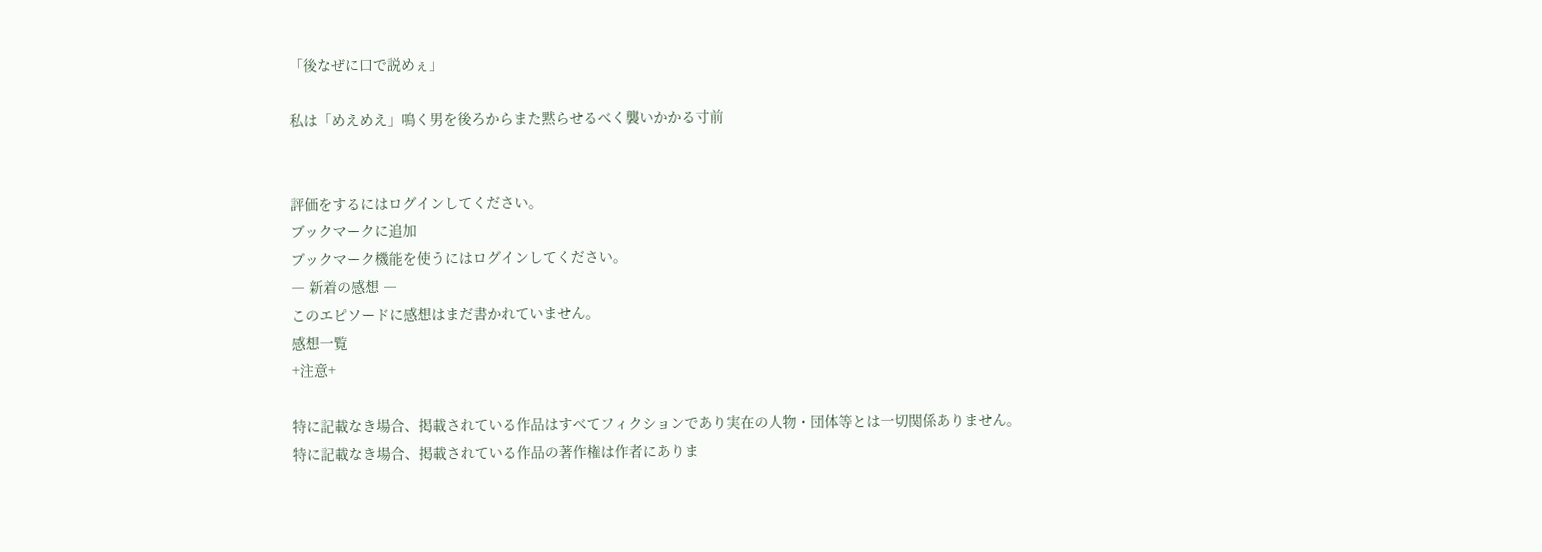「後なぜに口で説めぇ」

私は「めえめえ」鳴く男を後ろからまた黙らせるべく襲いかかる寸前


評価をするにはログインしてください。
ブックマークに追加
ブックマーク機能を使うにはログインしてください。
― 新着の感想 ―
このエピソードに感想はまだ書かれていません。
感想一覧
+注意+

特に記載なき場合、掲載されている作品はすべてフィクションであり実在の人物・団体等とは一切関係ありません。
特に記載なき場合、掲載されている作品の著作権は作者にありま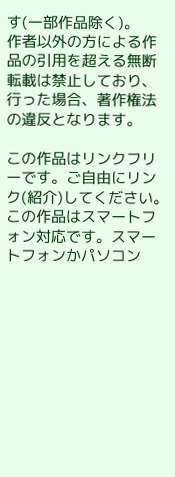す(一部作品除く)。
作者以外の方による作品の引用を超える無断転載は禁止しており、行った場合、著作権法の違反となります。

この作品はリンクフリーです。ご自由にリンク(紹介)してください。
この作品はスマートフォン対応です。スマートフォンかパソコン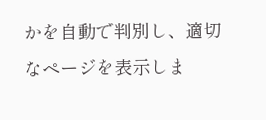かを自動で判別し、適切なページを表示しま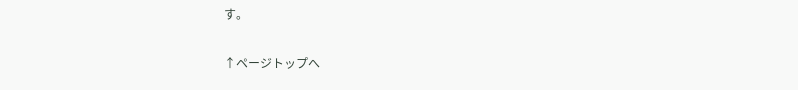す。

↑ページトップへ